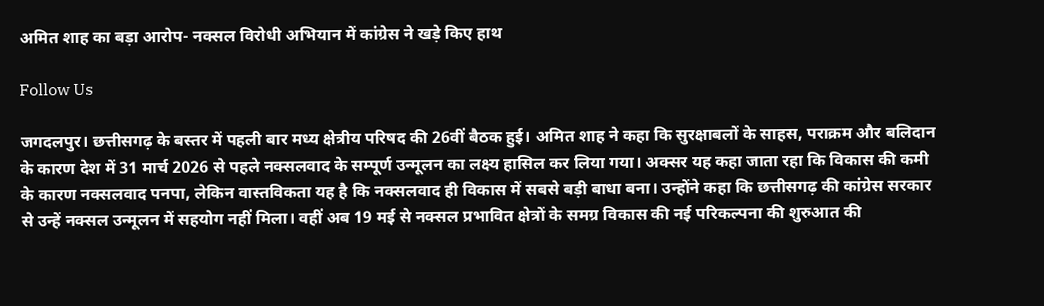अमित शाह का बड़ा आरोप- नक्सल विरोधी अभियान में कांग्रेस ने खड़े किए हाथ

Follow Us

जगदलपुर। छत्तीसगढ़ के बस्तर में पहली बार मध्य क्षेत्रीय परिषद की 26वीं बैठक हुई। अमित शाह ने कहा कि सुरक्षाबलों के साहस, पराक्रम और बलिदान के कारण देश में 31 मार्च 2026 से पहले नक्सलवाद के सम्पूर्ण उन्मूलन का लक्ष्य हासिल कर लिया गया। अक्सर यह कहा जाता रहा कि विकास की कमी के कारण नक्सलवाद पनपा, लेकिन वास्तविकता यह है कि नक्सलवाद ही विकास में सबसे बड़ी बाधा बना। उन्होंने कहा कि छत्तीसगढ़ की कांग्रेस सरकार से उन्हें नक्सल उन्मूलन में सहयोग नहीं मिला। वहीं अब 19 मई से नक्सल प्रभावित क्षेत्रों के समग्र विकास की नई परिकल्पना की शुरुआत की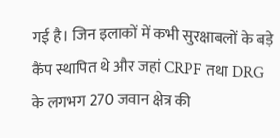गई है। जिन इलाकों में कभी सुरक्षाबलों के बड़े कैंप स्थापित थे और जहां CRPF तथा DRG के लगभग 270 जवान क्षेत्र की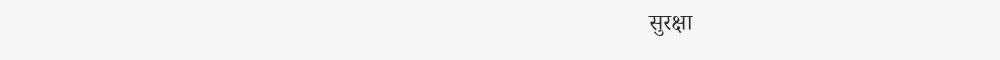सुरक्षा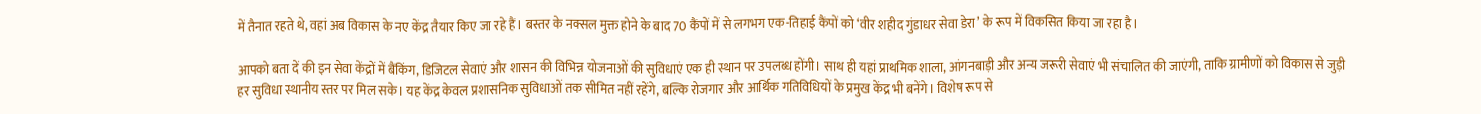में तैनात रहते थे, वहां अब विकास के नए केंद्र तैयार किए जा रहे हैं। बस्तर के नक्सल मुक्त होने के बाद 70 कैंपों में से लगभग एक-तिहाई कैंपों को ‘वीर शहीद गुंडाधर सेवा डेरा’ के रूप में विकसित किया जा रहा है।

आपको बता दें की इन सेवा केंद्रों में बैंकिंग, डिजिटल सेवाएं और शासन की विभिन्न योजनाओं की सुविधाएं एक ही स्थान पर उपलब्ध होंगी। साथ ही यहां प्राथमिक शाला, आंगनबाड़ी और अन्य जरूरी सेवाएं भी संचालित की जाएंगी, ताकि ग्रामीणों को विकास से जुड़ी हर सुविधा स्थानीय स्तर पर मिल सके। यह केंद्र केवल प्रशासनिक सुविधाओं तक सीमित नहीं रहेंगे, बल्कि रोजगार और आर्थिक गतिविधियों के प्रमुख केंद्र भी बनेंगे। विशेष रूप से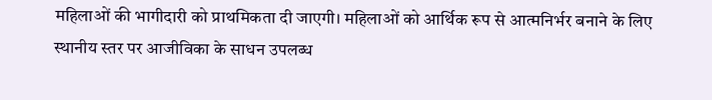महिलाओं की भागीदारी को प्राथमिकता दी जाएगी। महिलाओं को आर्थिक रूप से आत्मनिर्भर बनाने के लिए स्थानीय स्तर पर आजीविका के साधन उपलब्ध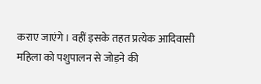कराए जाएंगे। वहीं इसके तहत प्रत्येक आदिवासी महिला को पशुपालन से जोड़ने की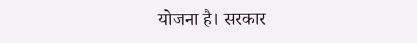योजना है। सरकार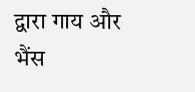द्वारा गाय और भैंस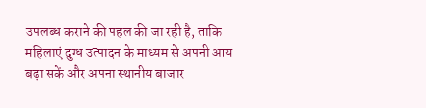उपलब्ध कराने की पहल की जा रही है, ताकि महिलाएं दुग्ध उत्पादन के माध्यम से अपनी आय बढ़ा सकें और अपना स्थानीय बाजार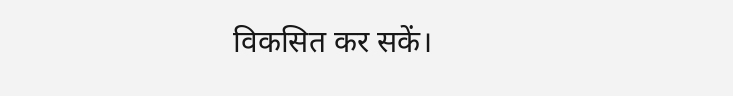विकसित कर सकें।